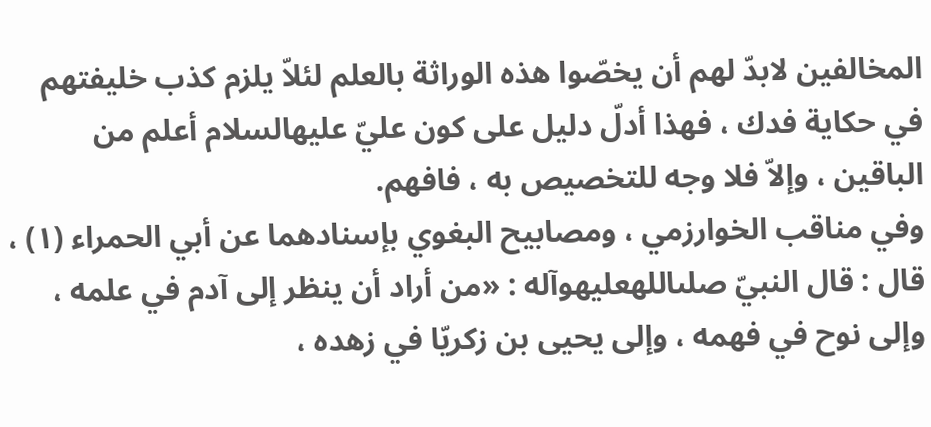المخالفين لابدّ لهم أن يخصّوا هذه الوراثة بالعلم لئلاّ يلزم كذب خليفتهم في حكاية فدك ، فهذا أدلّ دليل على كون عليّ عليهالسلام أعلم من الباقين ، وإلاّ فلا وجه للتخصيص به ، فافهم.
وفي مناقب الخوارزمي ، ومصابيح البغوي بإسنادهما عن أبي الحمراء (١) ، قال : قال النبيّ صلىاللهعليهوآله : «من أراد أن ينظر إلى آدم في علمه ، وإلى نوح في فهمه ، وإلى يحيى بن زكريّا في زهده ،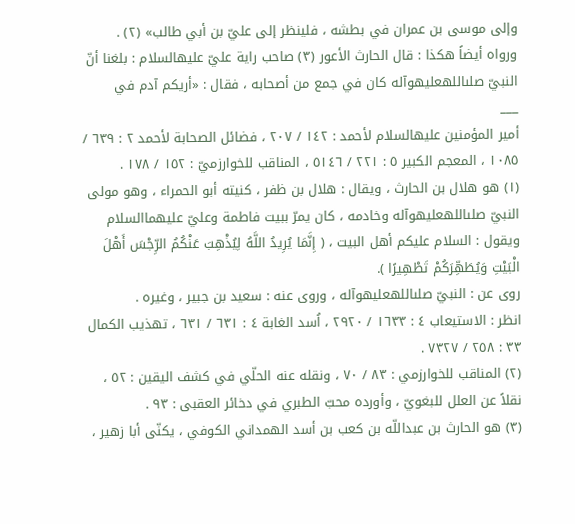وإلى موسى بن عمران في بطشه ، فلينظر إلى عليّ بن أبي طالب» (٢) .
ورواه أيضاً هكذا : قال الحارث الأعور (٣) صاحب راية عليّ عليهالسلام : بلغنا أنّ النبيّ صلىاللهعليهوآله كان في جمع من أصحابه ، فقال : «أريكم آدم في
___
أمير المؤمنين عليهالسلام لأحمد : ١٤٢ / ٢٠٧ ، فضائل الصحابة لأحمد ٢ : ٦٣٩ / ١٠٨٥ ، المعجم الكبير ٥ : ٢٢١ / ٥١٤٦ ، المناقب للخوارزميّ : ١٥٢ / ١٧٨ .
(١) هو هلال بن الحارث ، ويقال : هلال بن ظفر ، كنيته أبو الحمراء ، وهو مولى النبيّ صلىاللهعليهوآله وخادمه ، كان يمرّ ببيت فاطمة وعليّ عليهماالسلام ويقول : السلام عليكم أهل البيت ، ( إِنَّمَا يُرِيدُ اللَّهُ لِيُذْهِبَ عَنْكُمُ الرِّجْسَ أَهْلَ الْبَيْتِ وَيُطَهِّرَكُمْ تَطْهِيرًا ).
روى عن : النبيّ صلىاللهعليهوآله ، وروى عنه : سعيد بن جبير ، وغيره .
انظر : الاستيعاب ٤ : ١٦٣٣ / ٢٩٢٠ ، اُسد الغابة ٤ : ٦٣١ / ٦٣١ ، تهذيب الكمال ٣٣ : ٢٥٨ / ٧٣٢٧ .
(٢) المناقب للخوارزمي : ٨٣ / ٧٠ ، ونقله عنه الحلّي في كشف اليقين : ٥٢ ، نقلاً عن العلل للبغويّ ، وأورده محبّ الطبري في دخائر العقبى : ٩٣ .
(٣) هو الحارث بن عبداللّه بن كعب بن أسد الهمداني الكوفي ، يكنّى أبا زهير ،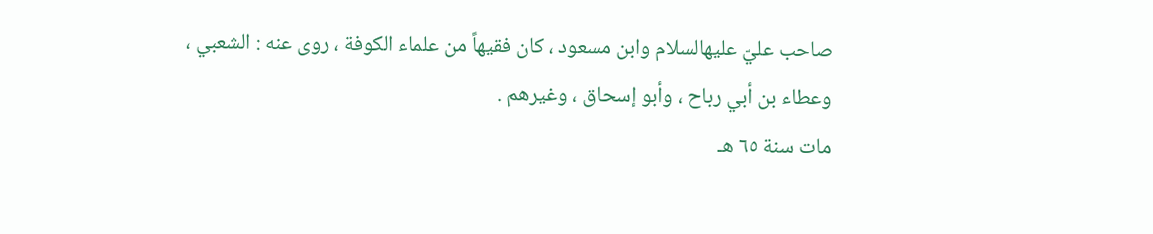صاحب عليّ عليهالسلام وابن مسعود ، كان فقيهاً من علماء الكوفة ، روى عنه : الشعبي ، وعطاء بن أبي رباح ، وأبو إسحاق ، وغيرهم .
مات سنة ٦٥ هـ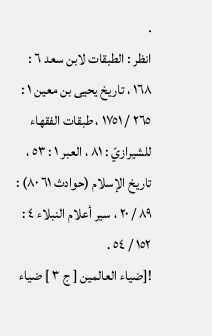.
انظر : الطبقات لابن سعد ٦ : ١٦٨ ، تاريخ يحيى بن معين ١ : ٢٦٥ / ١٧٥١ ، طبقات الفقهاء للشيرازيّ : ٨١ ، العبر ١ : ٥٣ ، تاريخ الإسلام (حوادث ٦١ ٨٠) : ٨٩ / ٢٠ ، سير أعلام النبلاء ٤ : ١٥٢ / ٥٤ .
![ضياء العالمين [ ج ٣ ] ضياء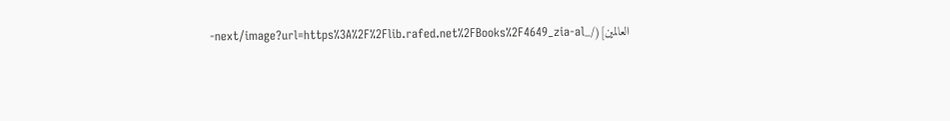العالمين](/_next/image?url=https%3A%2F%2Flib.rafed.net%2FBooks%2F4649_zia-al-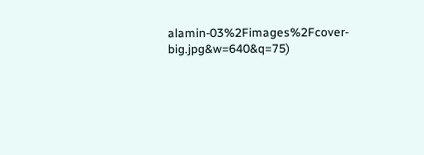alamin-03%2Fimages%2Fcover-big.jpg&w=640&q=75)